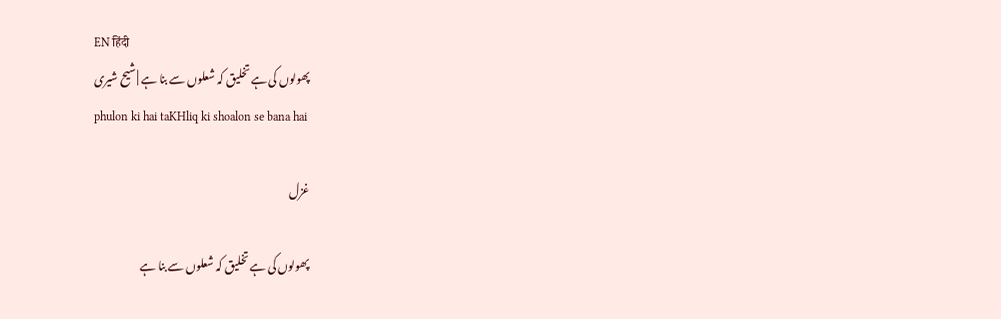EN हिंदी
پھولوں کی ہے تخلیق کہ شعلوں سے بنا ہے | شیح شیری
phulon ki hai taKHliq ki shoalon se bana hai

غزل

پھولوں کی ہے تخلیق کہ شعلوں سے بنا ہے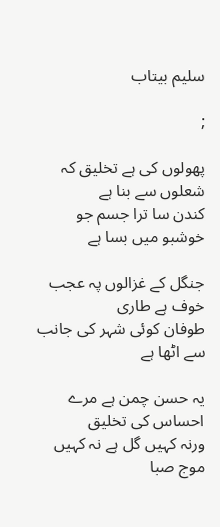سلیم بیتاب

;

پھولوں کی ہے تخلیق کہ شعلوں سے بنا ہے
کندن سا ترا جسم جو خوشبو میں بسا ہے

جنگل کے غزالوں پہ عجب خوف ہے طاری
طوفان کوئی شہر کی جانب سے اٹھا ہے

یہ حسن چمن ہے مرے احساس کی تخلیق
ورنہ کہیں گل ہے نہ کہیں موج صبا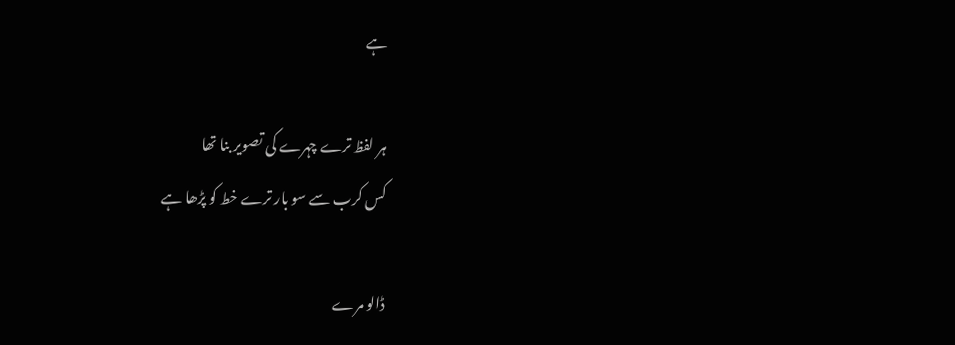ہے

ہر لفظ ترے چہرے کی تصویر بنا تھا
کس کرب سے سو بار ترے خط کو پڑھا ہے

ڈالو مرے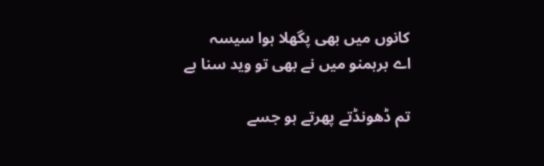کانوں میں بھی پگھلا ہوا سیسہ
اے برہمنو میں نے بھی تو وید سنا ہے

تم ڈھونڈتے پھرتے ہو جسے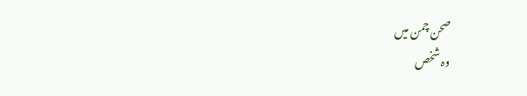صحن چمن میں
وہ شخص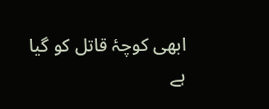ابھی کوچۂ قاتل کو گیا ہے